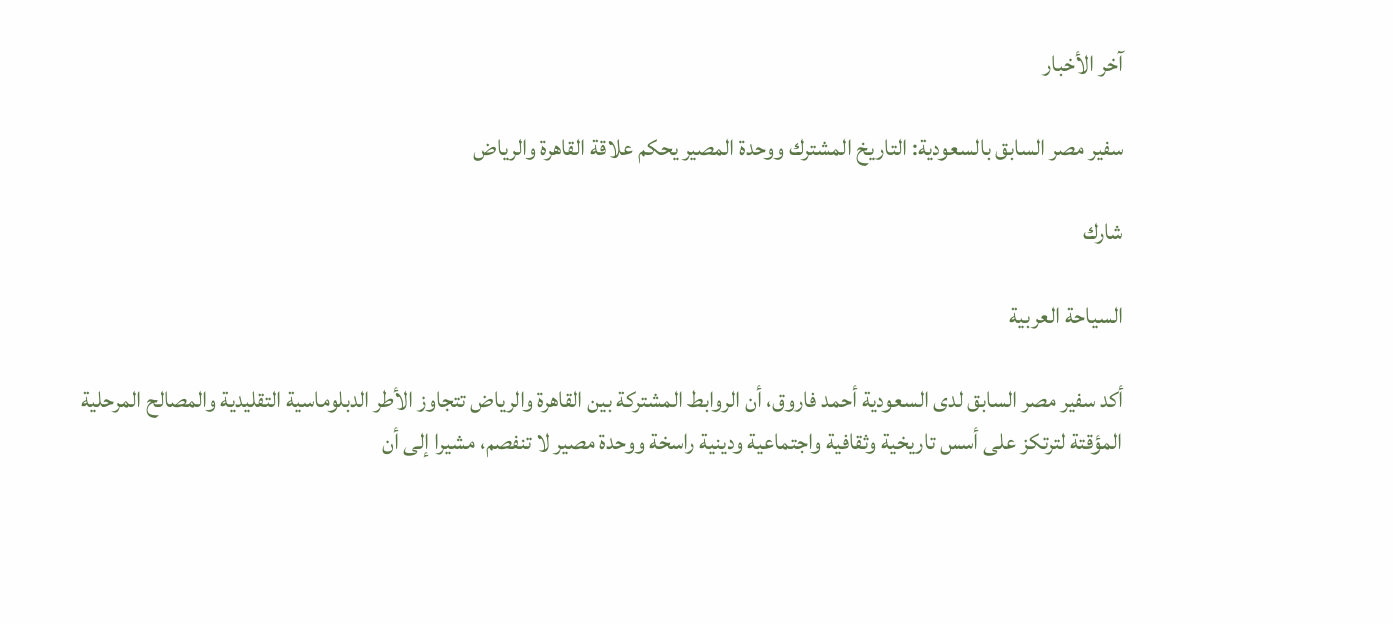آخر الأخبار

سفير مصر السابق بالسعودية: التاريخ المشترك ووحدة المصير يحكم علاقة القاهرة والرياض

شارك

السياحة العربية

أكد سفير مصر السابق لدى السعودية أحمد فاروق، أن الروابط المشتركة بين القاهرة والرياض تتجاوز الأطر الدبلوماسية التقليدية والمصالح المرحلية المؤقتة لترتكز على أسس تاريخية وثقافية واجتماعية ودينية راسخة ووحدة مصير لا تنفصم، مشيرا إلى أن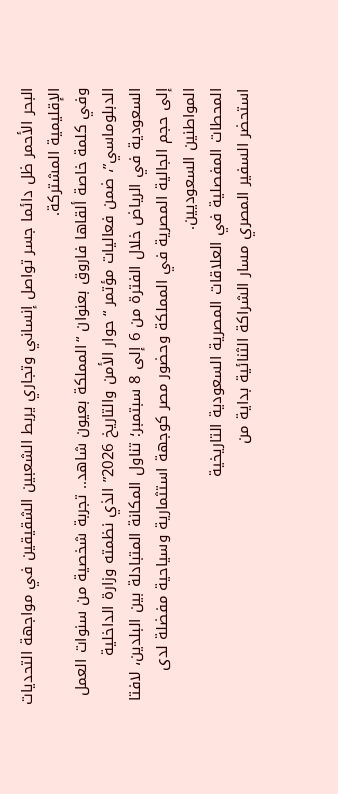البحر الأحمر ظل دائما جسر تواصل إنساني وتجاري يربط الشعبين الشقيقين في مواجهة التحديات الإقليمية المشتركة.
وفي كلمة خاصة ألقاها فاروق بعنوان “المملكة بعيون شاهد.. تجربة شخصية من سنوات العمل الدبلوماسي”، ضمن فعاليات مؤتمر “حوار الأمن والتاريخ 2026” الذي نظمته وزارة الداخلية السعودية في الرياض خلال الفترة من 6 إلى 8 سبتمبر؛ تناول المكانة المتبادلة بين البلدين، لافتا إلى حجم الجالية المصرية في المملكة وحضور مصر كوجهة استثمارية وسياحية مفضلة لدى المواطنين السعوديين.
المحطات المفصلية في العلاقات المصرية السعودية التاريخية
استحضر السفير المصري مسار الشراكة الثنائية بداية من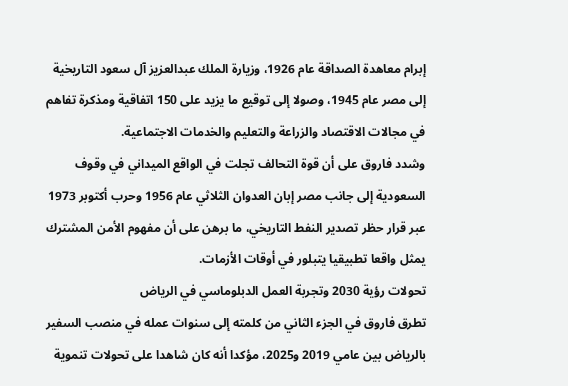إبرام معاهدة الصداقة عام 1926، وزيارة الملك عبدالعزيز آل سعود التاريخية إلى مصر عام 1945، وصولا إلى توقيع ما يزيد على 150 اتفاقية ومذكرة تفاهم في مجالات الاقتصاد والزراعة والتعليم والخدمات الاجتماعية.
وشدد فاروق على أن قوة التحالف تجلت في الواقع الميداني في وقوف السعودية إلى جانب مصر إبان العدوان الثلاثي عام 1956 وحرب أكتوبر 1973 عبر قرار حظر تصدير النفط التاريخي، ما برهن على أن مفهوم الأمن المشترك يمثل واقعا تطبيقيا يتبلور في أوقات الأزمات.
تحولات رؤية 2030 وتجربة العمل الدبلوماسي في الرياض
تطرق فاروق في الجزء الثاني من كلمته إلى سنوات عمله في منصب السفير بالرياض بين عامي 2019 و2025، مؤكدا أنه كان شاهدا على تحولات تنموية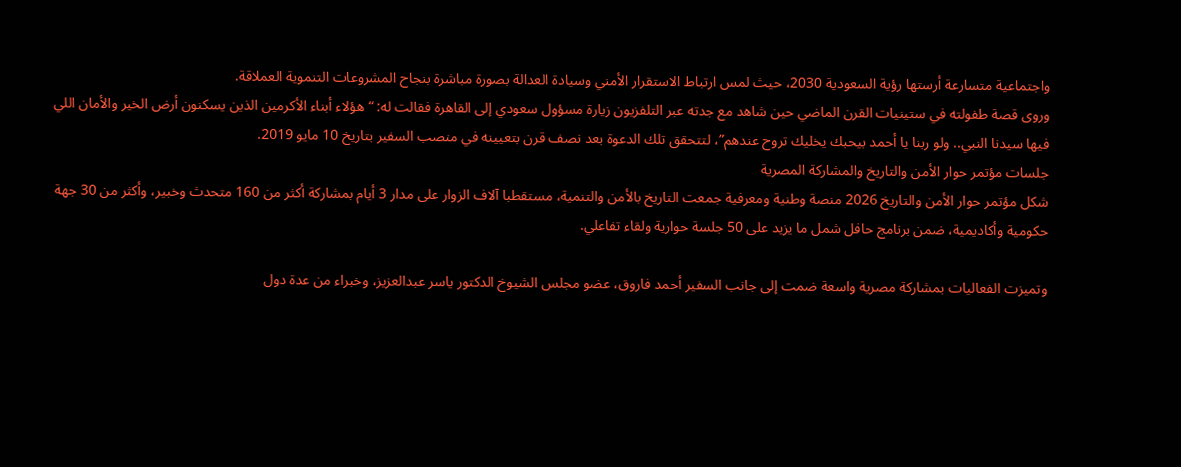واجتماعية متسارعة أرستها رؤية السعودية 2030، حيث لمس ارتباط الاستقرار الأمني وسيادة العدالة بصورة مباشرة بنجاح المشروعات التنموية العملاقة.
وروى قصة طفولته في ستينيات القرن الماضي حين شاهد مع جدته عبر التلفزيون زيارة مسؤول سعودي إلى القاهرة فقالت له: “هؤلاء أبناء الأكرمين الذين يسكنون أرض الخير والأمان اللي فيها سيدنا النبي.. ولو ربنا يا أحمد بيحبك يخليك تروح عندهم”، لتتحقق تلك الدعوة بعد نصف قرن بتعيينه في منصب السفير بتاريخ 10 مايو 2019.
جلسات مؤتمر حوار الأمن والتاريخ والمشاركة المصرية
شكل مؤتمر حوار الأمن والتاريخ 2026 منصة وطنية ومعرفية جمعت التاريخ بالأمن والتنمية، مستقطبا آلاف الزوار على مدار 3 أيام بمشاركة أكثر من 160 متحدث وخبير، وأكثر من 30 جهة حكومية وأكاديمية، ضمن برنامج حافل شمل ما يزيد على 50 جلسة حوارية ولقاء تفاعلي.

وتميزت الفعاليات بمشاركة مصرية واسعة ضمت إلى جانب السفير أحمد فاروق، عضو مجلس الشيوخ الدكتور ياسر عبدالعزيز، وخبراء من عدة دول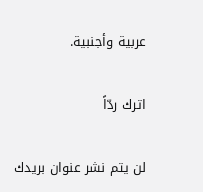عربية وأجنبية.

اترك ردّاً

لن يتم نشر عنوان بريدك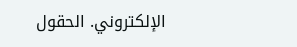الإلكتروني. الحقول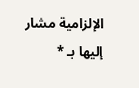الإلزامية مشار إليها بـ *